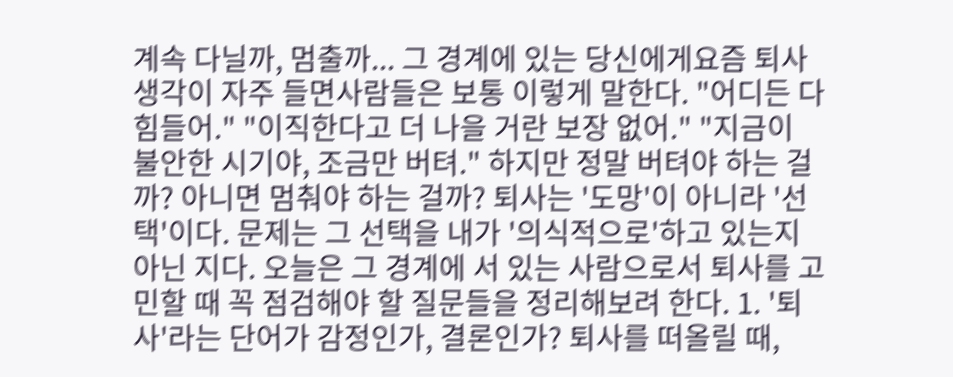계속 다닐까, 멈출까... 그 경계에 있는 당신에게요즘 퇴사 생각이 자주 들면사람들은 보통 이렇게 말한다. "어디든 다 힘들어." "이직한다고 더 나을 거란 보장 없어." "지금이 불안한 시기야, 조금만 버텨." 하지만 정말 버텨야 하는 걸까? 아니면 멈춰야 하는 걸까? 퇴사는 '도망'이 아니라 '선택'이다. 문제는 그 선택을 내가 '의식적으로'하고 있는지 아닌 지다. 오늘은 그 경계에 서 있는 사람으로서 퇴사를 고민할 때 꼭 점검해야 할 질문들을 정리해보려 한다. 1. '퇴사'라는 단어가 감정인가, 결론인가? 퇴사를 떠올릴 때,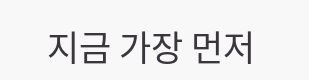지금 가장 먼저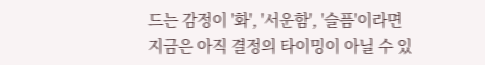드는 감정이 '화', '서운함', '슬픔'이라면 지금은 아직 결정의 타이밍이 아닐 수 있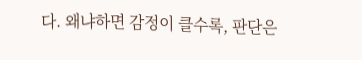다. 왜냐하면 감정이 클수록, 판단은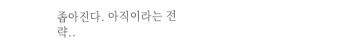좁아진다. 아직이라는 전략..